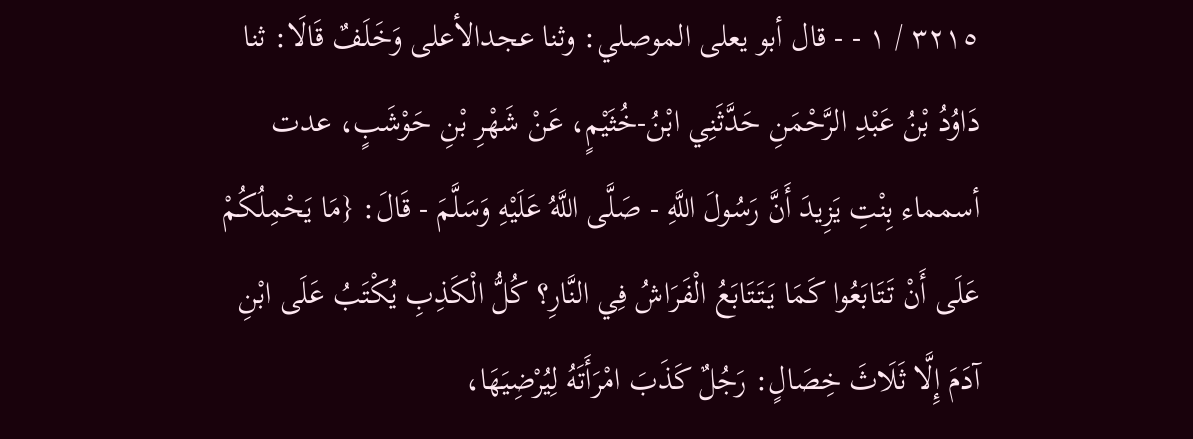٣٢١٥ / ١ - - قال أبو يعلى الموصلي: وثنا عجدالأعلى وَخَلَفٌ قَالَا: ثنا دَاوُدُ بْنُ عَبْدِ الرَّحْمَنِ حَدَّثَنِي ابْنُ-خُثَيْمٍ، عَنْ شَهْرِ بْنِ حَوْشَبٍ، عدت أسمماء بِنْتِ يَزِيدَ أَنَّ رَسُولَ اللَّهِ - صَلَّى اللَّهُ عَلَيْهِ وَسَلَّمَ - قَالَ: {مَا يَحْمِلُكُمْ عَلَى أَنْ تَتَابَعُوا كَمَا يَتَتَابَعُ الْفَرَاشُ فِي النَّارِ؟ كُلُّ الْكَذِبِ يُكْتَبُ عَلَى ابْنِ آدَمَ إِلَّا ثَلَاثَ خِصَالٍ: رَجُلٌ كَذَبَ امْرَأَتَهُ لِيُرْضِيَهَا،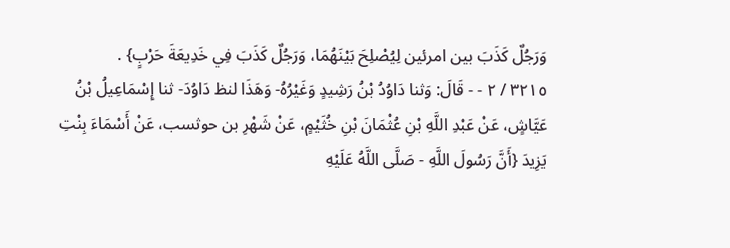وَرَجُلٌ كَذَبَ بين امرئين لِيُصْلِحَ بَيْنَهُمَا، وَرَجُلٌ كَذَبَ فِي خَدِيعَةَ حَرْبٍ} .
٣٢١٥ / ٢ - - قَالَ: وَثنا دَاوُدُ بْنُ رَشِيدٍ وَغَيْرُهُ- وَهَذَا لنظ دَاوُدَ- ثنا إِسْمَاعِيلُ بْنُ عَيَّاشٍ، عَنْ عَبْدِ اللَّهِ بْنِ عُثْمَانَ بْنِ خُثَيْمٍ، عَنْ شَهْرِ بن حوثسب، عَنْ أَسْمَاءَ بِنْتِ يَزِيدَ {أَنَّ رَسُولَ اللَّهِ - صَلَّى اللَّهُ عَلَيْهِ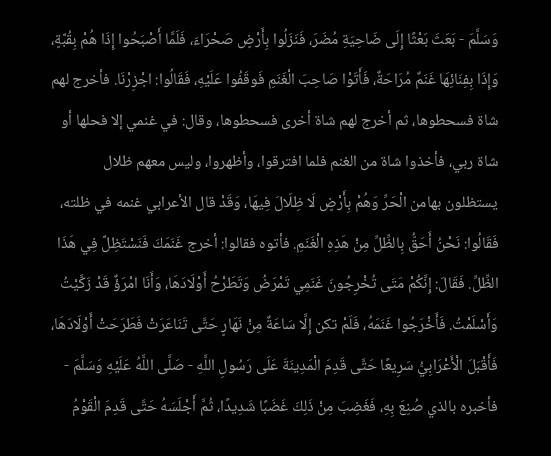وَسَلَّمَ - بَعَثَ بَعْثًا إِلَى ضَاحِيَةِ مُضَرَ، فَنَزَلُوا بِأَرْضٍ صَحْرَاءَ، فَلَمَّا أَصْبَحُوا إِذَا هُمْ بِقُبَّةٍ، وَإِذَا بِفِنَائِهَا غَنَمٌ مُرَاحَةٌ، فَأَتَوْا صَاحِبَ الْغَنَمِ فَوقَفُوا عَلَيْهِ، فَقَالُوا: اجْزِرْنَا. فأخرج لهم شاة فسحطوها، ثم أخرج لهم شاة أخرى فسحطوها، وقال: في غنمي إلا فحلها أو شاة ربي، فأخذوا شاة من الغنم فلما افترقوا، وأظهروا، وليس معهم ظلال يستظلون بهامن الْحَرِّ وَهُمْ بِأَرْضٍ لَا ظِلَالَ فِيهَا، وَقَدْ قال الأعرابي غنمه في ظلته، فَقَالُوا: نَحْنُ أَحَقُّ بِالظِّلِّ مِنْ هَذِهِ الْغَنَمِ. فأتوه فقالوا: أخرج غَنَمَكَ فَنَسْتَظِلَّ فِي هَذَا الظِّلِّ. فَقَالَ: إِنَّكُمْ مَتَى تُخْرِجُونَ غَنَمِي تَمْرَضُ وَتَطَرْحُ أَوْلَادَهَا، وَأَنَا امْرَؤٌ قَدْ زَكَّيْتُ وَأَسْلَمْتُ. فَأَخْرَجُوا غَنَمَهُ، فَلَمْ تكن إِلَّا سَاعَةٌ مِنْ نَهَارٍ حَتَّى تَنَاعَرَتْ فَطَرَحَتْ أَوْلَادَهَا، فَأَقْبَلَ الْأَعْرَابِيُّ سَرِيعًا حَتَّى قَدِمَ الْمَدِينَةَ عَلَى رَسُولِ اللَّهِ - صَلَّى اللَّهُ عَلَيْهِ وَسَلَّمَ - فأخبره بالذي صُنِعَ بِهِ، فَغَضِبَ مِنْ ذَلِكَ غَضَبًا شَدِيدًا، ثُمَّ أَجْلَسَهُ حَتَّى قَدِمَ الْقَوْمُ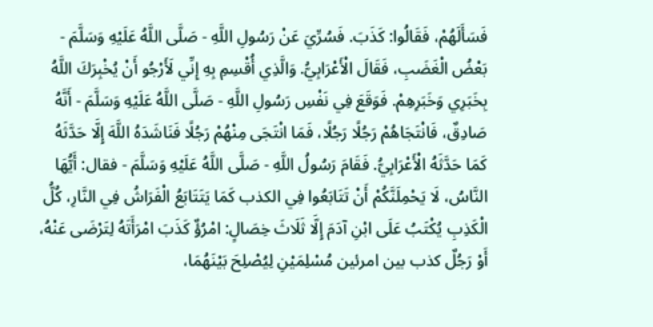فَسَأَلَهُمْ، فَقَالُوا: كَذَبَ. فَسُرِّيَ عَنْ رَسُولِ اللَّهِ - صَلَّى اللَّهُ عَلَيْهِ وَسَلَّمَ - بَعْضُ الْغَضَبِ، فَقَالَ الْأَعْرَابِيُّ. وَالَّذِي أُقْسِمِ بِهِ إِنِّي لَأَرْجُو أَنْ يُخْبِرَكَ اللَّهُ بِخَبَرِي وَخَبَرِهِمْ. فَوَقَعَ فِي نَفْسِ رَسُولِ اللَّهِ - صَلَّى اللَّهُ عَلَيْهِ وَسَلَّمَ - أَنَّهُ صَادِقٌ، فَانْتَجَاهُمْ رَجُلًا رَجُلًا، فَمَا انْتَجَى مِنْهُمْ رَجُلًا فَنَاشَدَهُ اللَّهَ إِلَّا حَدَّثَهُ كَمَا حَدَّثَهُ الْأَعْرَابِيُّ. فَقَامَ رَسُولُ اللَّهِ - صَلَّى اللَّهُ عَلَيْهِ وَسَلَّمَ - فقال: أَيُّهَا النَّاسُ، لَا يَحْمِلَنَّكُمْ أَنْ تَتَابَعُوا فِي الكذب كَمَا يَتَتَابَعُ الْفَرَاشُ فِي النَّارِ، كُلُّ الْكَذِبِ يُكْتَبُ عَلَى ابْنِ آدَمَ إِلَّا ثَلَاثَ خِصَالٍ: امْرُؤٌ كَذَبَ امْرَأَتَهُ لِتَرْضَى عَنْهُ، أَوْ رَجُلٌ كذب بين امرئين مُسْلِمَيْنِ لِيُصْلِحَ بَيْنَهُمَا،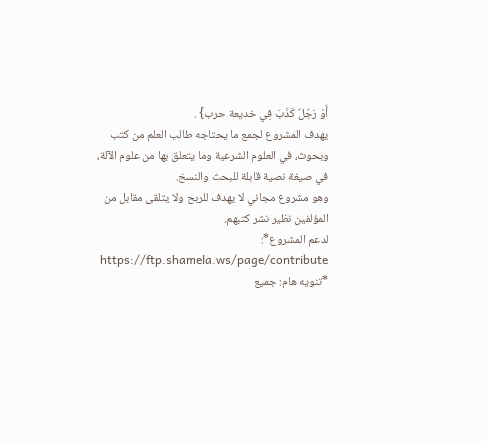أَوْ رَجُلٌ كَذَبَ فِي خديعة حرب} .
يهدف المشروع لجمع ما يحتاجه طالب العلم من كتب وبحوث، في العلوم الشرعية وما يتعلق بها من علوم الآلة، في صيغة نصية قابلة للبحث والنسخ.
وهو مشروع مجاني لا يهدف للربح ولا يتلقى مقابل من المؤلفين نظير نشر كتبهم.
لدعم المشروع*: https://ftp.shamela.ws/page/contribute
*تنويه هام: جميع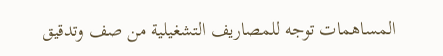المساهمات توجه للمصاريف التشغيلية من صف وتدقيق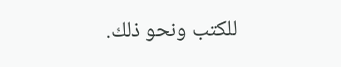للكتب ونحو ذلك.